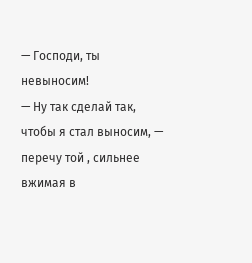— Господи, ты невыносим!
— Ну так сделай так, чтобы я стал выносим, — перечу той , сильнее вжимая в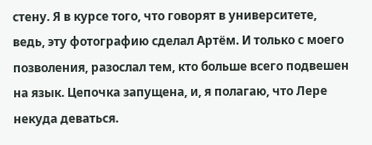стену. Я в курсе того, что говорят в университете, ведь, эту фотографию сделал Артём. И только с моего позволения, разослал тем, кто больше всего подвешен на язык. Цепочка запущена, и, я полагаю, что Лере некуда деваться.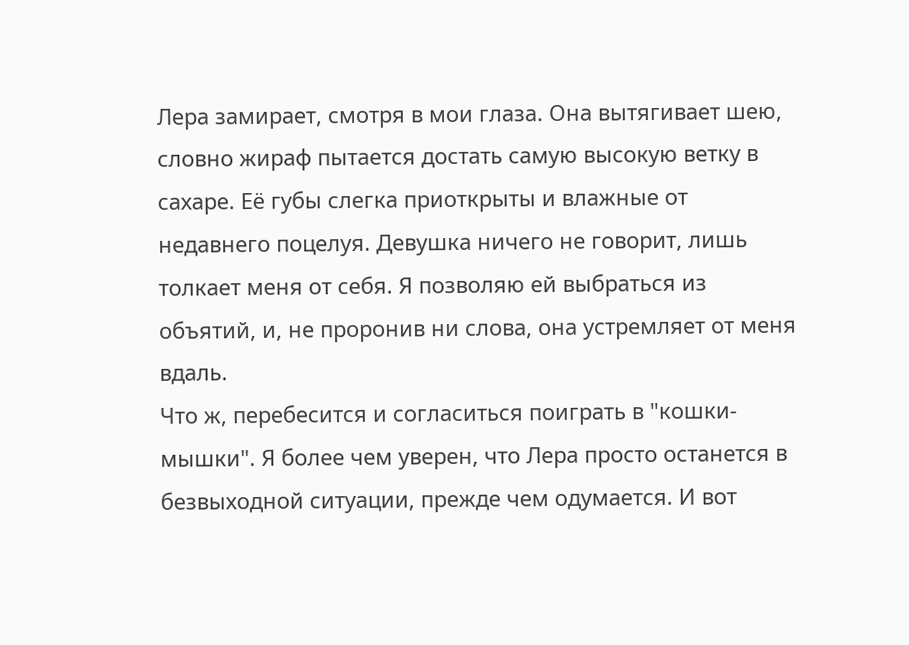Лера замирает, смотря в мои глаза. Она вытягивает шею, словно жираф пытается достать самую высокую ветку в сахаре. Её губы слегка приоткрыты и влажные от недавнего поцелуя. Девушка ничего не говорит, лишь толкает меня от себя. Я позволяю ей выбраться из объятий, и, не проронив ни слова, она устремляет от меня вдаль.
Что ж, перебесится и согласиться поиграть в "кошки-мышки". Я более чем уверен, что Лера просто останется в безвыходной ситуации, прежде чем одумается. И вот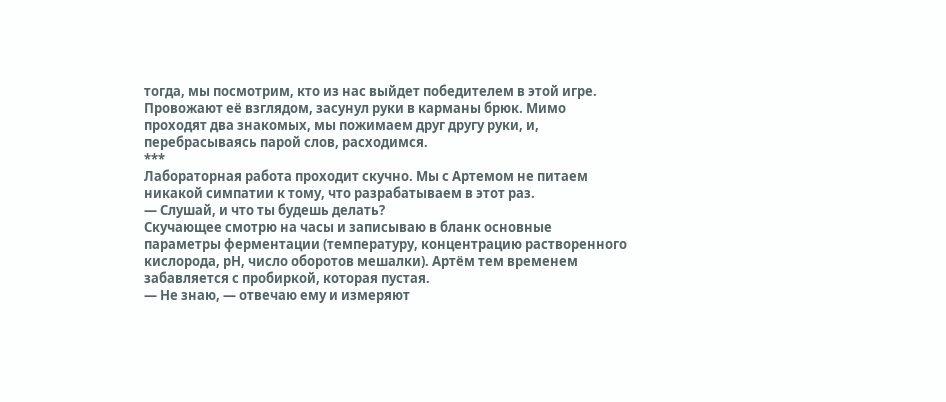тогда, мы посмотрим, кто из нас выйдет победителем в этой игре. Провожают её взглядом, засунул руки в карманы брюк. Мимо проходят два знакомых, мы пожимаем друг другу руки, и, перебрасываясь парой слов, расходимся.
***
Лабораторная работа проходит скучно. Мы с Артемом не питаем никакой симпатии к тому, что разрабатываем в этот раз.
— Слушай, и что ты будешь делать?
Скучающее смотрю на часы и записываю в бланк основные параметры ферментации (температуру, концентрацию растворенного кислорода, рН, число оборотов мешалки). Артём тем временем забавляется с пробиркой, которая пустая.
— Не знаю, — отвечаю ему и измеряют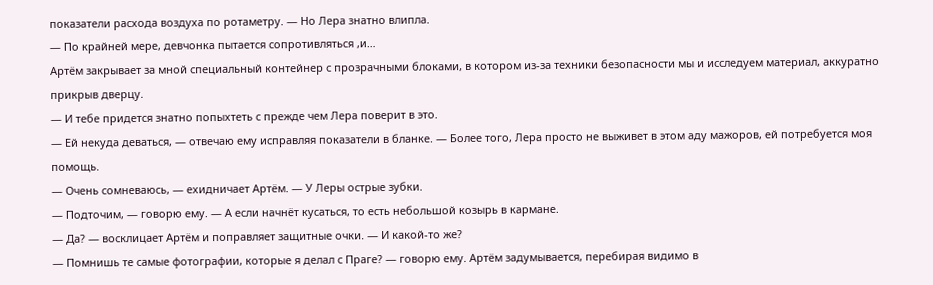показатели расхода воздуха по ротаметру. — Но Лера знатно влипла.
— По крайней мере, девчонка пытается сопротивляться ,и…
Артём закрывает за мной специальный контейнер с прозрачными блоками, в котором из-за техники безопасности мы и исследуем материал, аккуратно прикрыв дверцу.
— И тебе придется знатно попыхтеть с прежде чем Лера поверит в это.
— Ей некуда деваться, — отвечаю ему исправляя показатели в бланке. — Более того, Лера просто не выживет в этом аду мажоров, ей потребуется моя помощь.
— Очень сомневаюсь, — ехидничает Артём. — У Леры острые зубки.
— Подточим, — говорю ему. — А если начнёт кусаться, то есть небольшой козырь в кармане.
— Да? — восклицает Артём и поправляет защитные очки. — И какой-то же?
— Помнишь те самые фотографии, которые я делал с Праге? — говорю ему. Артём задумывается, перебирая видимо в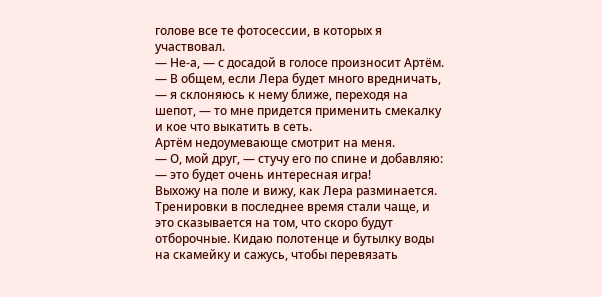голове все те фотосессии, в которых я участвовал.
— Не-а, — с досадой в голосе произносит Артём.
— В общем, если Лера будет много вредничать, — я склоняюсь к нему ближе, переходя на шепот, — то мне придется применить смекалку и кое что выкатить в сеть.
Артём недоумевающе смотрит на меня.
— О, мой друг, — стучу его по спине и добавляю: — это будет очень интересная игра!
Выхожу на поле и вижу, как Лера разминается. Тренировки в последнее время стали чаще, и это сказывается на том, что скоро будут отборочные. Кидаю полотенце и бутылку воды на скамейку и сажусь, чтобы перевязать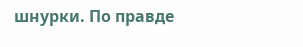шнурки. По правде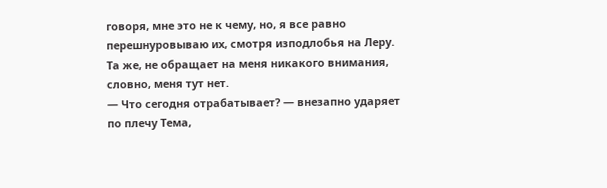говоря, мне это не к чему, но, я все равно перешнуровываю их, смотря изподлобья на Леру. Та же, не обращает на меня никакого внимания, словно, меня тут нет.
— Что сегодня отрабатывает? — внезапно ударяет по плечу Тема,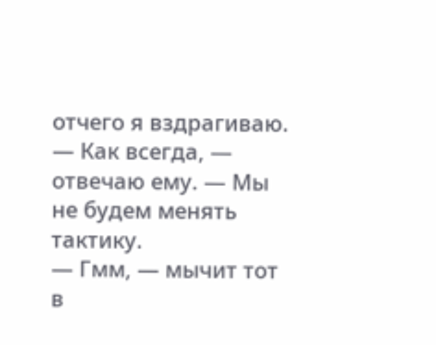отчего я вздрагиваю.
— Как всегда, — отвечаю ему. — Мы не будем менять тактику.
— Гмм, — мычит тот в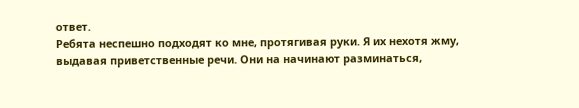ответ.
Ребята неспешно подходят ко мне, протягивая руки. Я их нехотя жму, выдавая приветственные речи. Они на начинают разминаться,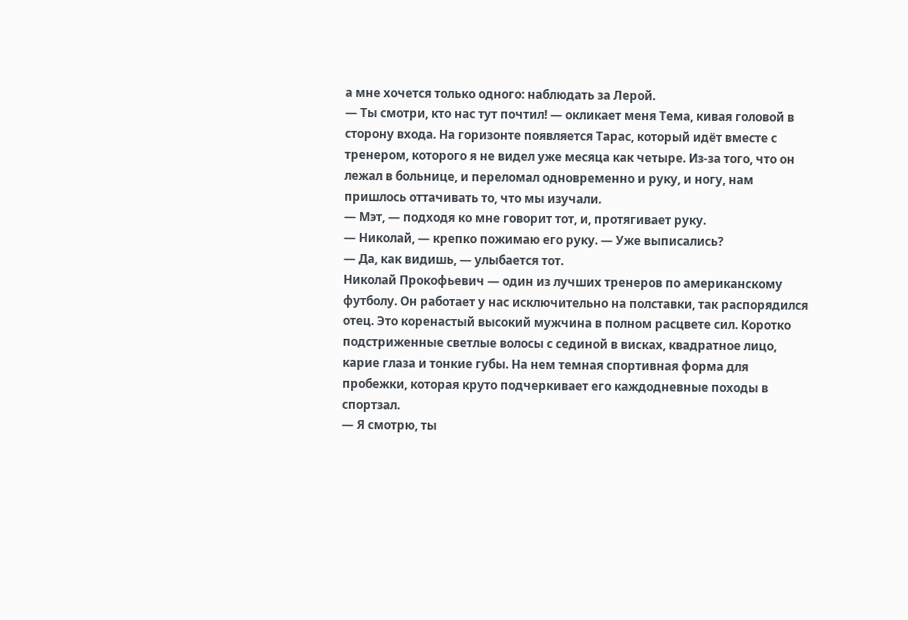а мне хочется только одного: наблюдать за Лерой.
— Ты смотри, кто нас тут почтил! — окликает меня Тема, кивая головой в сторону входа. На горизонте появляется Тарас, который идёт вместе с тренером, которого я не видел уже месяца как четыре. Из-за того, что он лежал в больнице, и переломал одновременно и руку, и ногу, нам пришлось оттачивать то, что мы изучали.
— Мэт, — подходя ко мне говорит тот, и, протягивает руку.
— Николай, — крепко пожимаю его руку. — Уже выписались?
— Да, как видишь, — улыбается тот.
Николай Прокофьевич — один из лучших тренеров по американскому футболу. Он работает у нас исключительно на полставки, так распорядился отец. Это коренастый высокий мужчина в полном расцвете сил. Коротко подстриженные светлые волосы с сединой в висках, квадратное лицо, карие глаза и тонкие губы. На нем темная спортивная форма для пробежки, которая круто подчеркивает его каждодневные походы в спортзал.
— Я смотрю, ты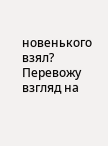новенького взял?
Перевожу взгляд на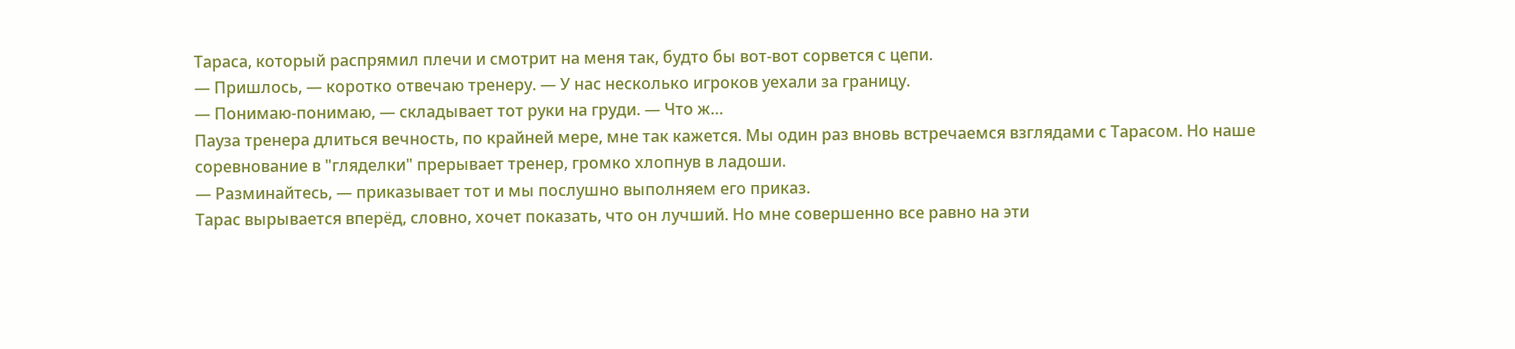Тараса, который распрямил плечи и смотрит на меня так, будто бы вот-вот сорвется с цепи.
— Пришлось, — коротко отвечаю тренеру. — У нас несколько игроков уехали за границу.
— Понимаю-понимаю, — складывает тот руки на груди. — Что ж…
Пауза тренера длиться вечность, по крайней мере, мне так кажется. Мы один раз вновь встречаемся взглядами с Тарасом. Но наше соревнование в "гляделки" прерывает тренер, громко хлопнув в ладоши.
— Разминайтесь, — приказывает тот и мы послушно выполняем его приказ.
Тарас вырывается вперёд, словно, хочет показать, что он лучший. Но мне совершенно все равно на эти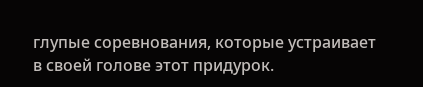глупые соревнования, которые устраивает в своей голове этот придурок.